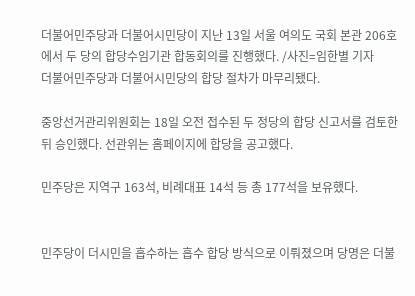더불어민주당과 더불어시민당이 지난 13일 서울 여의도 국회 본관 206호에서 두 당의 합당수임기관 합동회의를 진행했다. /사진=임한별 기자
더불어민주당과 더불어시민당의 합당 절차가 마무리됐다.

중앙선거관리위원회는 18일 오전 접수된 두 정당의 합당 신고서를 검토한 뒤 승인했다. 선관위는 홈페이지에 합당을 공고했다.

민주당은 지역구 163석, 비례대표 14석 등 총 177석을 보유했다.


민주당이 더시민을 흡수하는 흡수 합당 방식으로 이뤄졌으며 당명은 더불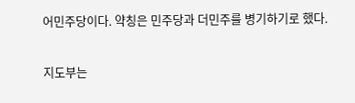어민주당이다. 약칭은 민주당과 더민주를 병기하기로 했다.

지도부는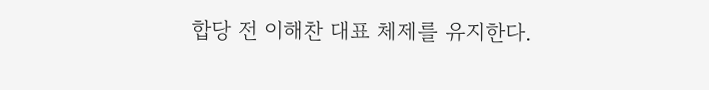합당 전 이해찬 대표 체제를 유지한다.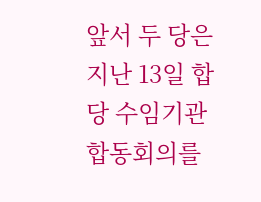앞서 두 당은 지난 13일 합당 수임기관 합동회의를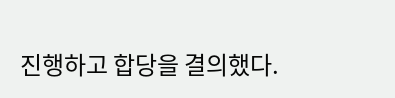진행하고 합당을 결의했다.